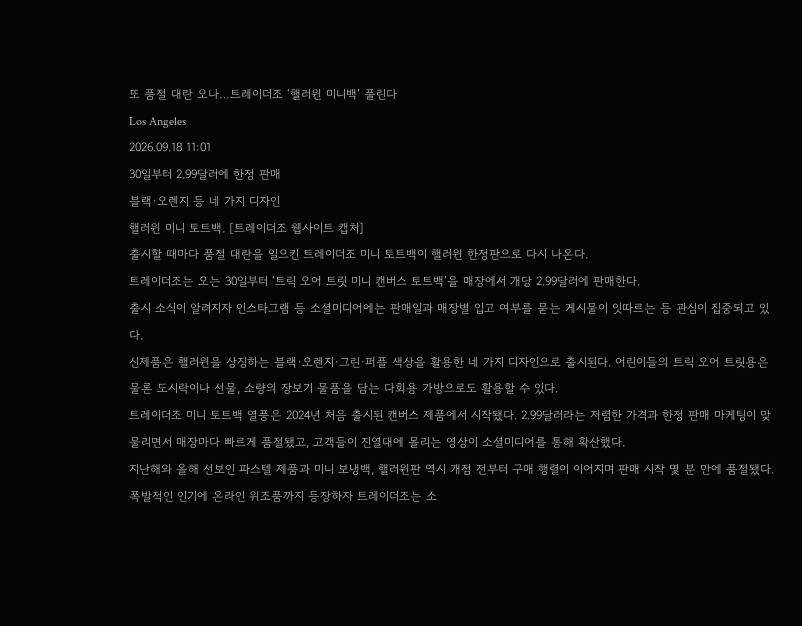또 품절 대란 오나…트레이더조 ‘핼러윈 미니백’ 풀린다
Los Angeles
2026.09.18 11:01
30일부터 2.99달러에 한정 판매
블랙·오렌지 등 네 가지 디자인
핼러윈 미니 토트백. [트레이더조 웹사이트 캡처]
출시할 때마다 품절 대란을 일으킨 트레이더조 미니 토트백이 핼러윈 한정판으로 다시 나온다.
트레이더조는 오는 30일부터 ‘트릭 오어 트릿 미니 캔버스 토트백’을 매장에서 개당 2.99달러에 판매한다.
출시 소식이 알려지자 인스타그램 등 소셜미디어에는 판매일과 매장별 입고 여부를 묻는 게시물이 잇따르는 등 관심이 집중되고 있다.
신제품은 핼러윈을 상징하는 블랙·오렌지·그린·퍼플 색상을 활용한 네 가지 디자인으로 출시된다. 어린이들의 트릭 오어 트릿용은 물론 도시락이나 선물, 소량의 장보기 물품을 담는 다회용 가방으로도 활용할 수 있다.
트레이더조 미니 토트백 열풍은 2024년 처음 출시된 캔버스 제품에서 시작됐다. 2.99달러라는 저렴한 가격과 한정 판매 마케팅이 맞물리면서 매장마다 빠르게 품절됐고, 고객들이 진열대에 몰리는 영상이 소셜미디어를 통해 확산했다.
지난해와 올해 선보인 파스텔 제품과 미니 보냉백, 핼러윈판 역시 개점 전부터 구매 행렬이 이어지며 판매 시작 몇 분 만에 품절됐다.
폭발적인 인기에 온라인 위조품까지 등장하자 트레이더조는 소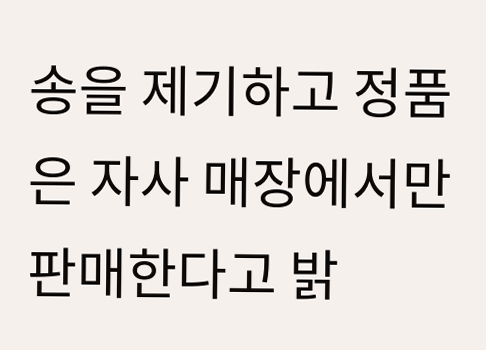송을 제기하고 정품은 자사 매장에서만 판매한다고 밝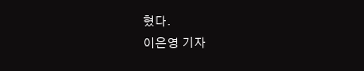혔다.
이은영 기자